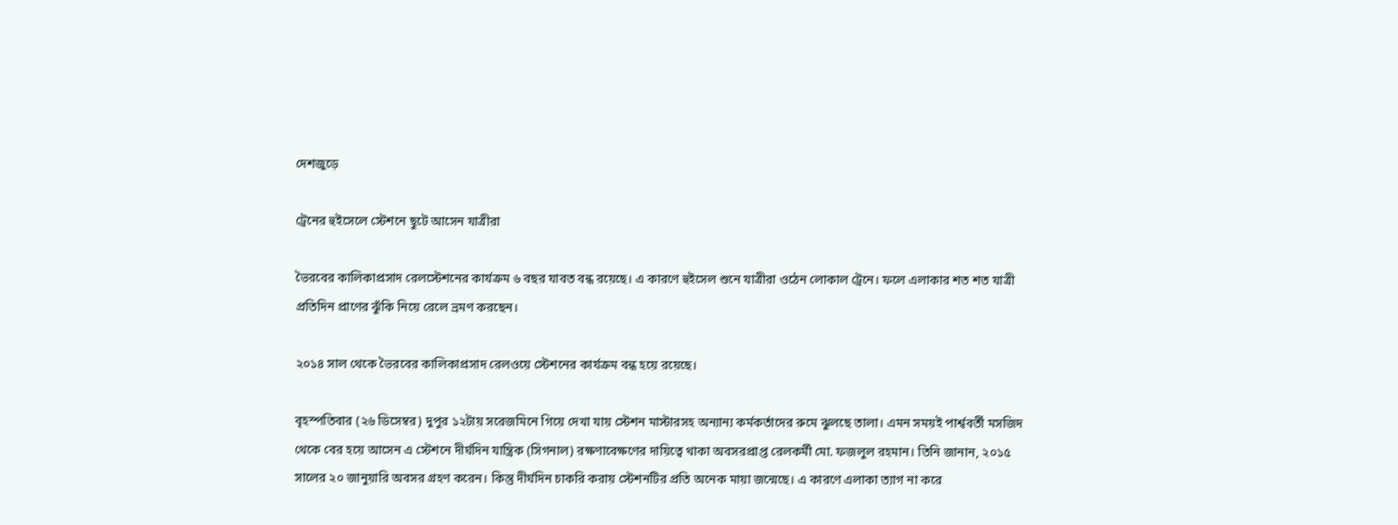দেশজুড়ে

ট্রেনের হুইসেলে স্টেশনে ছুটে আসেন যাত্রীরা

ভৈরবের কালিকাপ্রসাদ রেলস্টেশনের কার্যক্রম ৬ বছর যাবত বন্ধ রয়েছে। এ কারণে হুইসেল শুনে যাত্রীরা ওঠেন লোকাল ট্রেনে। ফলে এলাকার শত শত যাত্রী প্রতিদিন প্রাণের ঝুঁকি নিয়ে রেলে ভ্রমণ করছেন।

২০১৪ সাল থেকে ভৈরবের কালিকাপ্রসাদ রেলওয়ে স্টেশনের কার্যক্রম বন্ধ হয়ে রয়েছে।

বৃহস্পতিবার (২৬ ডিসেম্বর) দুপুর ১২টায় সরেজমিনে গিয়ে দেখা যায় স্টেশন মাস্টারসহ অন্যান্য কর্মকর্তাদের রুমে ঝুলছে তালা। এমন সময়ই পার্শ্ববর্তী মসজিদ থেকে বের হয়ে আসেন এ স্টেশনে দীর্ঘদিন যান্ত্রিক (সিগনাল) রক্ষণাবেক্ষণের দায়িত্বে থাকা অবসরপ্রাপ্ত রেলকর্মী মো. ফজলুল রহমান। তিনি জানান, ২০১৫ সালের ২০ জানুয়ারি অবসর গ্রহণ করেন। কিন্তু দীর্ঘদিন চাকরি করায় স্টেশনটির প্রতি অনেক মায়া জন্মেছে। এ কারণে এলাকা ত্যাগ না করে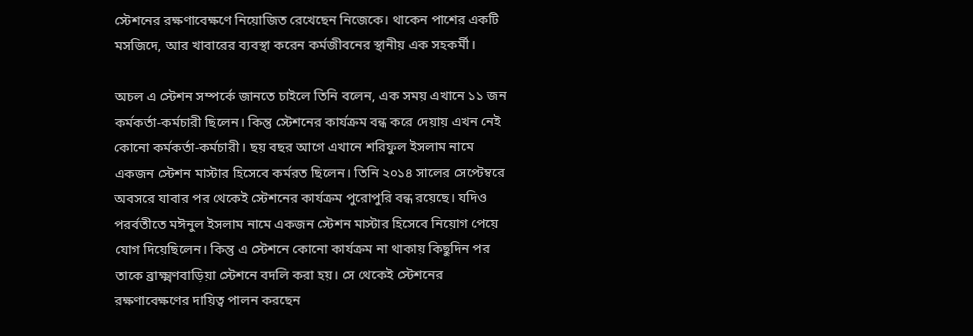স্টেশনের রক্ষণাবেক্ষণে নিয়োজিত রেখেছেন নিজেকে। থাকেন পাশের একটি মসজিদে, আর খাবারের ব্যবস্থা করেন কর্মজীবনের স্থানীয় এক সহকর্মী।

অচল এ স্টেশন সম্পর্কে জানতে চাইলে তিনি বলেন, এক সময় এখানে ১১ জন কর্মকর্তা-কর্মচারী ছিলেন। কিন্তু স্টেশনের কার্যক্রম বন্ধ করে দেয়ায় এখন নেই কোনো কর্মকর্তা-কর্মচারী। ছয় বছর আগে এখানে শরিফুল ইসলাম নামে একজন স্টেশন মাস্টার হিসেবে কর্মরত ছিলেন। তিনি ২০১৪ সালের সেপ্টেম্বরে অবসরে যাবার পর থেকেই স্টেশনের কার্যক্রম পুরোপুরি বন্ধ রয়েছে। যদিও পরর্বতীতে মঈনুল ইসলাম নামে একজন স্টেশন মাস্টার হিসেবে নিয়োগ পেয়ে যোগ দিয়েছিলেন। কিন্তু এ স্টেশনে কোনো কার্যক্রম না থাকায় কিছুদিন পর তাকে ব্রাক্ষ্মণবাড়িয়া স্টেশনে বদলি করা হয়। সে থেকেই স্টেশনের রক্ষণাবেক্ষণের দায়িত্ব পালন করছেন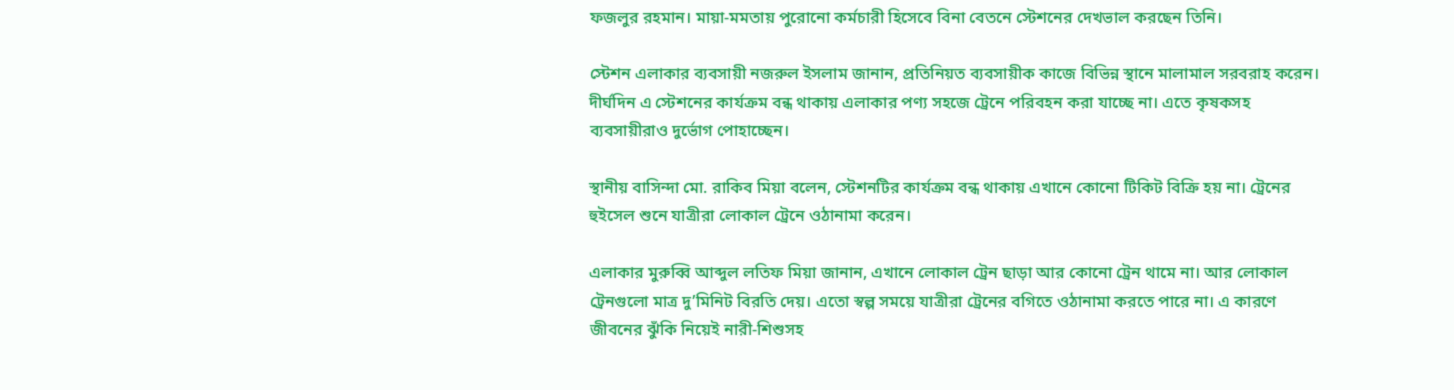ফজলুর রহমান। মায়া-মমতায় পুরোনো কর্মচারী হিসেবে বিনা বেতনে স্টেশনের দেখভাল করছেন তিনি।

স্টেশন এলাকার ব্যবসায়ী নজরুল ইসলাম জানান, প্রতিনিয়ত ব্যবসায়ীক কাজে বিভিন্ন স্থানে মালামাল সরবরাহ করেন। দীর্ঘদিন এ স্টেশনের কার্যক্রম বন্ধ থাকায় এলাকার পণ্য সহজে ট্রেনে পরিবহন করা যাচ্ছে না। এতে কৃষকসহ ব্যবসায়ীরাও দুর্ভোগ পোহাচ্ছেন।

স্থানীয় বাসিন্দা মো. রাকিব মিয়া বলেন, স্টেশনটির কার্যক্রম বন্ধ থাকায় এখানে কোনো টিকিট বিক্রি হয় না। ট্রেনের হুইসেল শুনে যাত্রীরা লোকাল ট্রেনে ওঠানামা করেন।

এলাকার মুরুব্বি আব্দুল লতিফ মিয়া জানান, এখানে লোকাল ট্রেন ছাড়া আর কোনো ট্রেন থামে না। আর লোকাল ট্রেনগুলো মাত্র দু’মিনিট বিরতি দেয়। এতো স্বল্প সময়ে যাত্রীরা ট্রেনের বগিতে ওঠানামা করতে পারে না। এ কারণে জীবনের ঝুঁকি নিয়েই নারী-শিশুসহ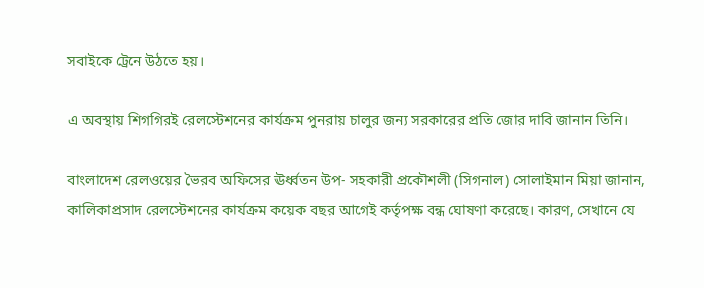সবাইকে ট্রেনে উঠতে হয়।

এ অবস্থায় শিগগিরই রেলস্টেশনের কার্যক্রম পুনরায় চালুর জন্য সরকারের প্রতি জোর দাবি জানান তিনি।

বাংলাদেশ রেলওয়ের ভৈরব অফিসের ঊর্ধ্বতন উপ- সহকারী প্রকৌশলী (সিগনাল) সোলাইমান মিয়া জানান, কালিকাপ্রসাদ রেলস্টেশনের কার্যক্রম কয়েক বছর আগেই কর্তৃপক্ষ বন্ধ ঘোষণা করেছে। কারণ, সেখানে যে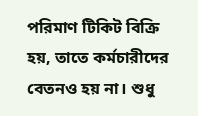পরিমাণ টিকিট বিক্রি হয়, তাতে কর্মচারীদের বেতনও হয় না। শুধু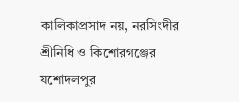কালিকাপ্রসাদ নয়, নরসিংদীর শ্রীনিধি ও কিশোরগঞ্জের যশোদলপুর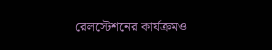রেলস্টেশনের কার্যক্রমও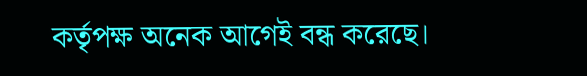কর্তৃপক্ষ অনেক আগেই বন্ধ করেছে।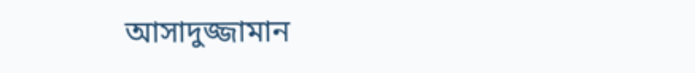আসাদুজ্জামান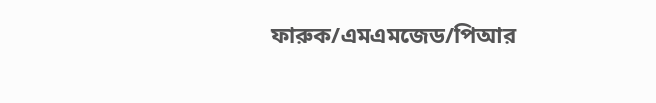ফারুক/এমএমজেড/পিআর